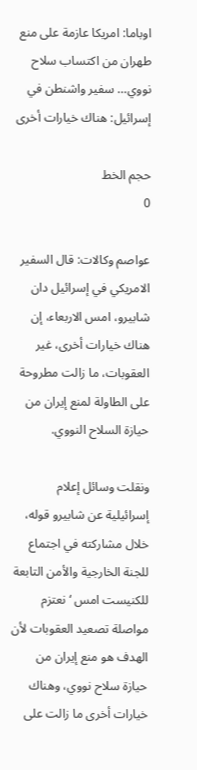اوباما: امريكا عازمة على منع طهران من اكتساب سلاح نووي… سفير واشنطن في إسرائيل: هناك خيارات أخرى

حجم الخط
0

عواصم وكالات: قال السفير الامريكي في إسرائيل دان شابيرو، امس الاربعاء، إن هناك خيارات أخرى، غير العقوبات، ما زالت مطروحة على الطاولة لمنع إيران من حيازة السلاح النووي.

ونقلت وسائل إعلام إسرائيلية عن شابيرو قوله، خلال مشاركته في اجتماع للجنة الخارجية والأمن التابعة للكنيست امس ‘نعتزم مواصلة تصعيد العقوبات لأن الهدف هو منع إيران من حيازة سلاح نووي، وهناك خيارات أخرى ما زالت على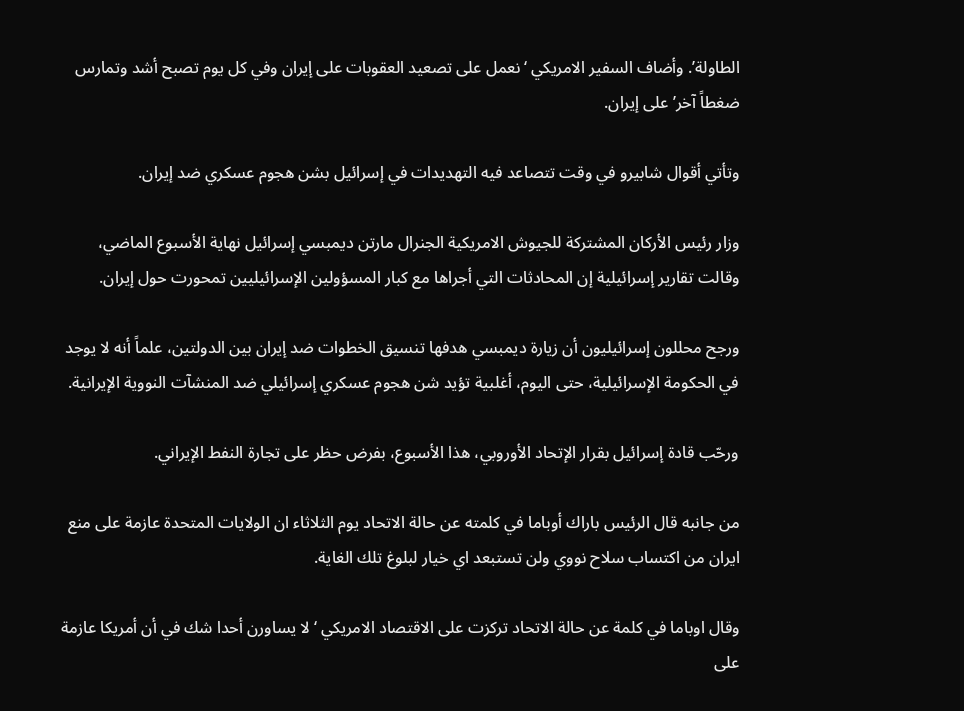الطاولة’. وأضاف السفير الامريكي ‘نعمل على تصعيد العقوبات على إيران وفي كل يوم تصبح أشد وتمارس ضغطاً آخر’ على إيران.

وتأتي أقوال شابيرو في وقت تتصاعد فيه التهديدات في إسرائيل بشن هجوم عسكري ضد إيران.

وزار رئيس الأركان المشتركة للجيوش الامريكية الجنرال مارتن ديمبسي إسرائيل نهاية الأسبوع الماضي، وقالت تقارير إسرائيلية إن المحادثات التي أجراها مع كبار المسؤولين الإسرائيليين تمحورت حول إيران.

ورجح محللون إسرائيليون أن زيارة ديمبسي هدفها تنسيق الخطوات ضد إيران بين الدولتين، علماً أنه لا يوجد في الحكومة الإسرائيلية، حتى اليوم، أغلبية تؤيد شن هجوم عسكري إسرائيلي ضد المنشآت النووية الإيرانية.

ورحّب قادة إسرائيل بقرار الإتحاد الأوروبي، هذا الأسبوع، بفرض حظر على تجارة النفط الإيراني.

من جانبه قال الرئيس باراك أوباما في كلمته عن حالة الاتحاد يوم الثلاثاء ان الولايات المتحدة عازمة على منع ايران من اكتساب سلاح نووي ولن تستبعد اي خيار لبلوغ تلك الغاية.

وقال اوباما في كلمة عن حالة الاتحاد تركزت على الاقتصاد الامريكي ‘لا يساورن أحدا شك في أن أمريكا عازمة على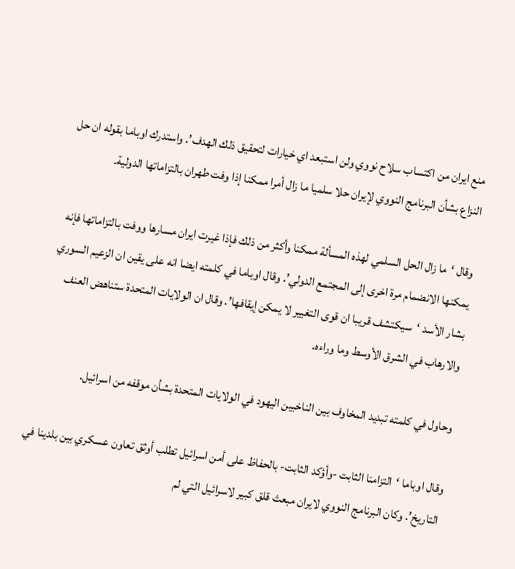منع ايران من اكتساب سلاح نووي ولن استبعد اي خيارات لتحقيق ذلك الهدف’. واستدرك اوباما بقوله ان حل النزاع بشأن البرنامج النووي لإيران حلا سلميا ما زال أمرا ممكنا إذا وفت طهران بالتزاماتها الدولية.

وقال ‘ما زال الحل السلمي لهذه المسألة ممكنا وأكثر من ذلك فإذا غيرت ايران مسارها ووفت بالتزاماتها فإنه يمكنها الانضمام مرة اخرى إلى المجتمع الدولي’. وقال اوباما في كلمته ايضا انه على يقين ان الزعيم السوري بشار الأسد ‘سيكتشف قريبا ان قوى التغيير لا يمكن إيقافها’. وقال ان الولايات المتحدة ستناهض العنف والارهاب في الشرق الأوسط وما وراءه.

وحاول في كلمته تبديد المخاوف بين الناخبين اليهود في الولايات المتحدة بشأن موقفه من اسرائيل.

وقال اوباما ‘التزامنا الثابت -وأؤكد الثابت- بالحفاظ على أمن اسرائيل تطلب أوثق تعاون عسكري بين بلدينا في التاريخ’. وكان البرنامج النووي لايران مبعث قلق كبير لاسرائيل التي لم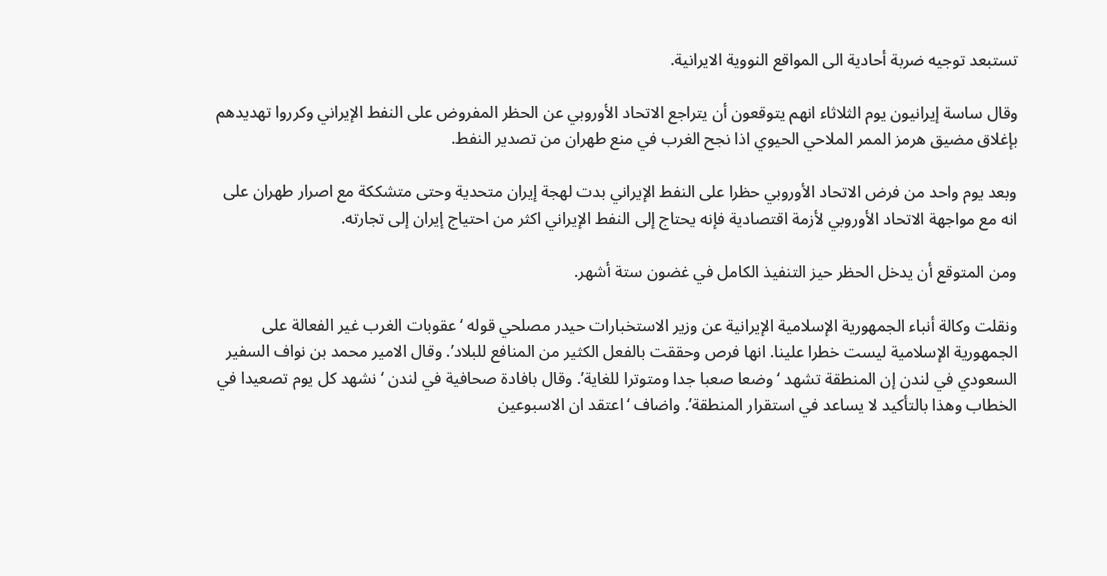تستبعد توجيه ضربة أحادية الى المواقع النووية الايرانية.

وقال ساسة إيرانيون يوم الثلاثاء انهم يتوقعون أن يتراجع الاتحاد الأوروبي عن الحظر المفروض على النفط الإيراني وكرروا تهديدهم بإغلاق مضيق هرمز الممر الملاحي الحيوي اذا نجح الغرب في منع طهران من تصدير النفط.

وبعد يوم واحد من فرض الاتحاد الأوروبي حظرا على النفط الإيراني بدت لهجة إيران متحدية وحتى متشككة مع اصرار طهران على انه مع مواجهة الاتحاد الأوروبي لأزمة اقتصادية فإنه يحتاج إلى النفط الإيراني اكثر من احتياج إيران إلى تجارته.

ومن المتوقع أن يدخل الحظر حيز التنفيذ الكامل في غضون ستة أشهر.

ونقلت وكالة أنباء الجمهورية الإسلامية الإيرانية عن وزير الاستخبارات حيدر مصلحي قوله ‘عقوبات الغرب غير الفعالة على الجمهورية الإسلامية ليست خطرا علينا. انها فرص وحققت بالفعل الكثير من المنافع للبلاد’. وقال الامير محمد بن نواف السفير السعودي في لندن إن المنطقة تشهد ‘وضعا صعبا جدا ومتوترا للغاية’. وقال بافادة صحافية في لندن ‘نشهد كل يوم تصعيدا في الخطاب وهذا بالتأكيد لا يساعد في استقرار المنطقة’. واضاف ‘اعتقد ان الاسبوعين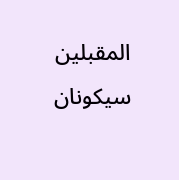المقبلين سيكونان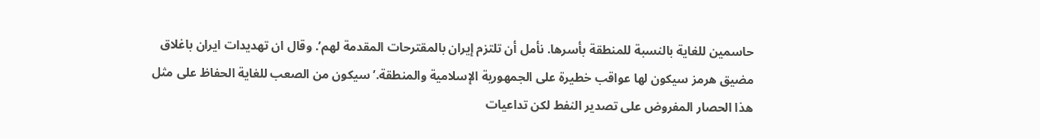حاسمين للغاية بالنسبة للمنطقة بأسرها. نأمل أن تلتزم إيران بالمقترحات المقدمة لهم’. وقال ان تهديدات ايران باغلاق مضيق هرمز سيكون لها عواقب خطيرة على الجمهورية الإسلامية والمنطقة.’سيكون من الصعب للغاية الحفاظ على مثل هذا الحصار المفروض على تصدير النفط لكن تداعيات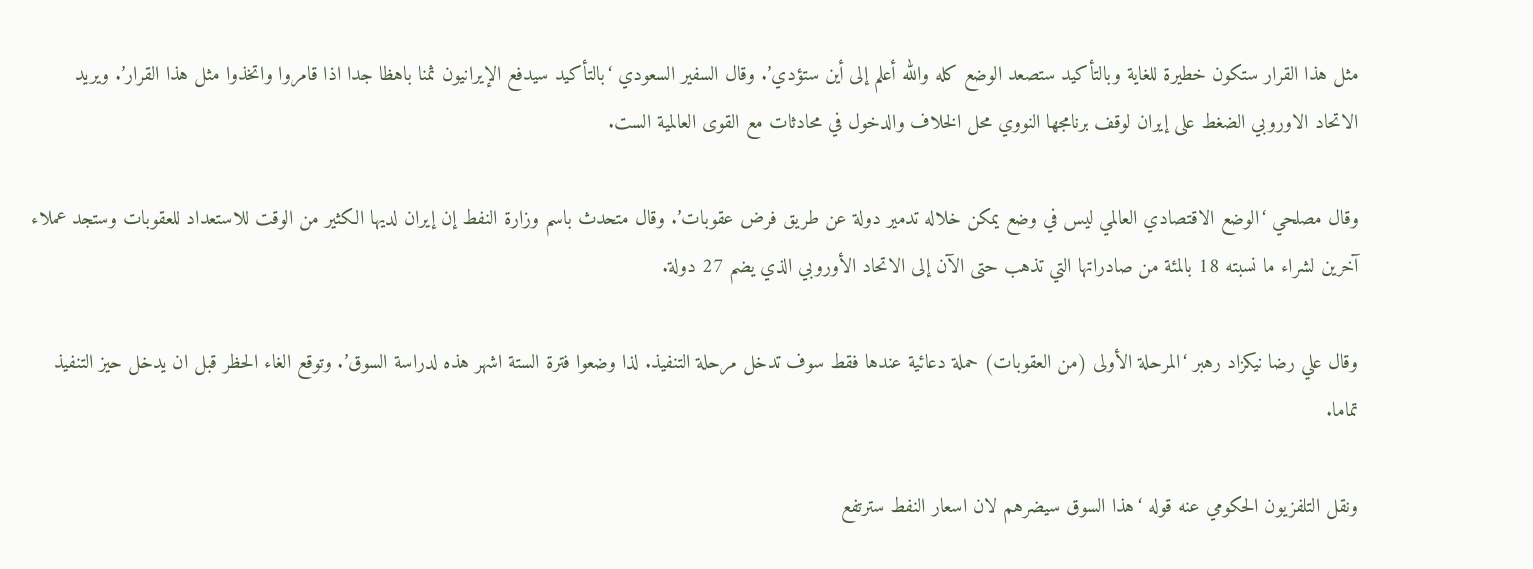مثل هذا القرار ستكون خطيرة للغاية وبالتأكيد ستصعد الوضع كله والله أعلم إلى أين ستؤدي’. وقال السفير السعودي ‘بالتأكيد سيدفع الإيرانيون ثمنا باهظا جدا اذا قامروا واتخذوا مثل هذا القرار’. ويريد الاتحاد الاوروبي الضغط على إيران لوقف برنامجها النووي محل الخلاف والدخول في محادثات مع القوى العالمية الست.

وقال مصلحي ‘الوضع الاقتصادي العالمي ليس في وضع يمكن خلاله تدمير دولة عن طريق فرض عقوبات’. وقال متحدث باسم وزارة النفط إن إيران لديها الكثير من الوقت للاستعداد للعقوبات وستجد عملاء آخرين لشراء ما نسبته 18 بالمئة من صادراتها التي تذهب حتى الآن إلى الاتحاد الأوروبي الذي يضم 27 دولة.

وقال علي رضا نيكزاد رهبر ‘المرحلة الأولى (من العقوبات) حملة دعائية عندها فقط سوف تدخل مرحلة التنفيذ. لذا وضعوا فترة الستة اشهر هذه لدراسة السوق’. وتوقع الغاء الحظر قبل ان يدخل حيز التنفيذ تماما.

ونقل التلفزيون الحكومي عنه قوله ‘هذا السوق سيضرهم لان اسعار النفط سترتفع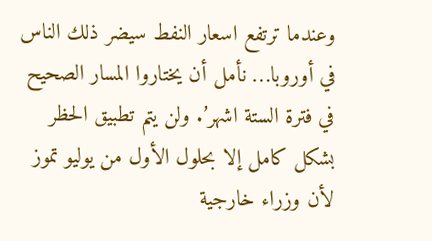وعندما ترتفع اسعار النفط سيضر ذلك الناس في أوروبا… نأمل أن يختاروا المسار الصحيح في فترة الستة اشهر’. ولن يتم تطبيق الحظر بشكل كامل إلا بحلول الأول من يوليو تموز لأن وزراء خارجية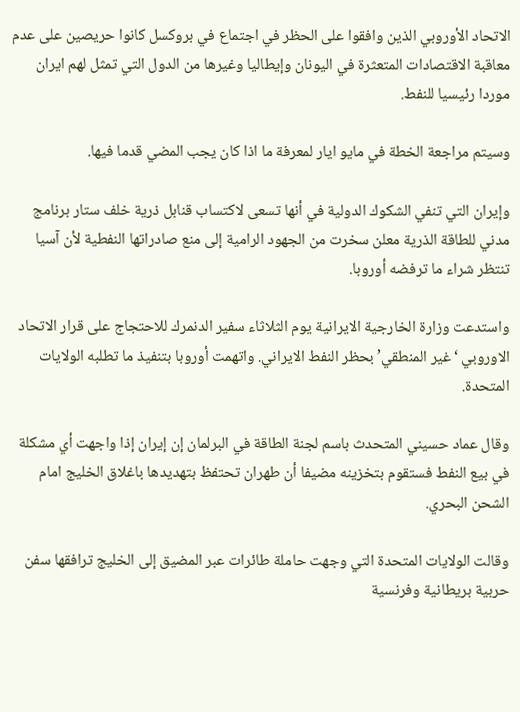الاتحاد الأوروبي الذين وافقوا على الحظر في اجتماع في بروكسل كانوا حريصين على عدم معاقبة الاقتصادات المتعثرة في اليونان وإيطاليا وغيرها من الدول التي تمثل لهم ايران موردا رئيسيا للنفط.

وسيتم مراجعة الخطة في مايو ايار لمعرفة ما اذا كان يجب المضي قدما فيها.

وإيران التي تنفي الشكوك الدولية في أنها تسعى لاكتساب قنابل ذرية خلف ستار برنامج مدني للطاقة الذرية معلن سخرت من الجهود الرامية إلى منع صادراتها النفطية لأن آسيا تنتظر شراء ما ترفضه أوروبا.

واستدعت وزارة الخارجية الايرانية يوم الثلاثاء سفير الدنمرك للاحتجاج على قرار الاتحاد الاوروبي ‘غير المنطقي’ بحظر النفط الايراني. واتهمت أوروبا بتنفيذ ما تطلبه الولايات المتحدة.

وقال عماد حسيني المتحدث باسم لجنة الطاقة في البرلمان إن إيران إذا واجهت أي مشكلة في بيع النفط فستقوم بتخزينه مضيفا أن طهران تحتفظ بتهديدها باغلاق الخليج امام الشحن البحري.

وقالت الولايات المتحدة التي وجهت حاملة طائرات عبر المضيق إلى الخليج ترافقها سفن حربية بريطانية وفرنسية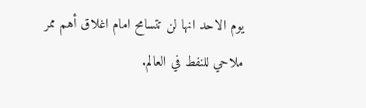يوم الاحد انها لن تتسامح امام اغلاق أهم ممر ملاحي للنفط في العالم.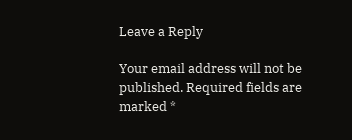Leave a Reply

Your email address will not be published. Required fields are marked *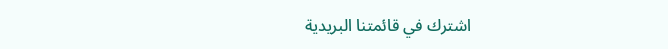اشترك في قائمتنا البريدية